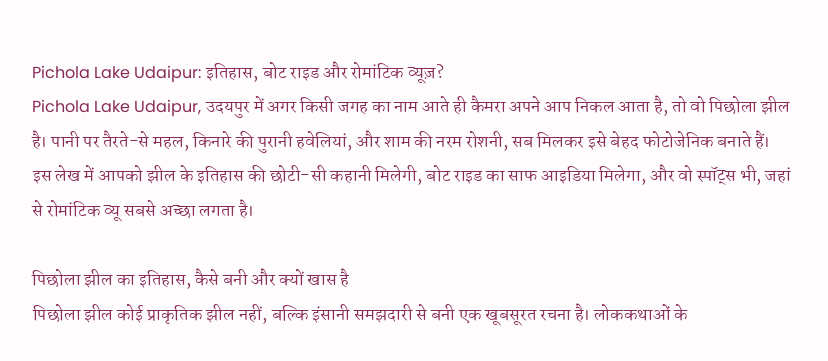Pichola Lake Udaipur: इतिहास, बोट राइड और रोमांटिक व्यूज़?
Pichola Lake Udaipur, उदयपुर में अगर किसी जगह का नाम आते ही कैमरा अपने आप निकल आता है, तो वो पिछोला झील है। पानी पर तैरते-से महल, किनारे की पुरानी हवेलियां, और शाम की नरम रोशनी, सब मिलकर इसे बेहद फोटोजेनिक बनाते हैं।
इस लेख में आपको झील के इतिहास की छोटी-सी कहानी मिलेगी, बोट राइड का साफ आइडिया मिलेगा, और वो स्पॉट्स भी, जहां से रोमांटिक व्यू सबसे अच्छा लगता है।

पिछोला झील का इतिहास, कैसे बनी और क्यों खास है
पिछोला झील कोई प्राकृतिक झील नहीं, बल्कि इंसानी समझदारी से बनी एक खूबसूरत रचना है। लोककथाओं के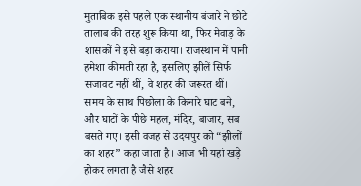मुताबिक इसे पहले एक स्थानीय बंजारे ने छोटे तालाब की तरह शुरू किया था, फिर मेवाड़ के शासकों ने इसे बड़ा कराया। राजस्थान में पानी हमेशा कीमती रहा है, इसलिए झीलें सिर्फ सजावट नहीं थीं, वे शहर की जरूरत थीं।
समय के साथ पिछोला के किनारे घाट बने, और घाटों के पीछे महल, मंदिर, बाजार, सब बसते गए। इसी वजह से उदयपुर को “झीलों का शहर” कहा जाता है। आज भी यहां खड़े होकर लगता है जैसे शहर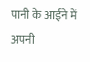पानी के आईने में अपनी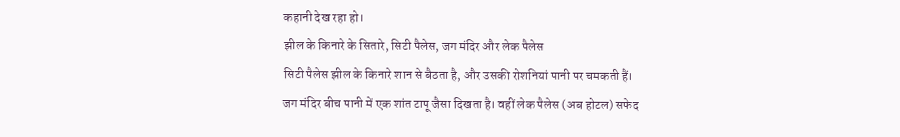कहानी देख रहा हो।
झील के किनारे के सितारे, सिटी पैलेस, जग मंदिर और लेक पैलेस
सिटी पैलेस झील के किनारे शान से बैठता है, और उसकी रोशनियां पानी पर चमकती हैं। जग मंदिर बीच पानी में एक शांत टापू जैसा दिखता है। वहीं लेक पैलेस (अब होटल) सफेद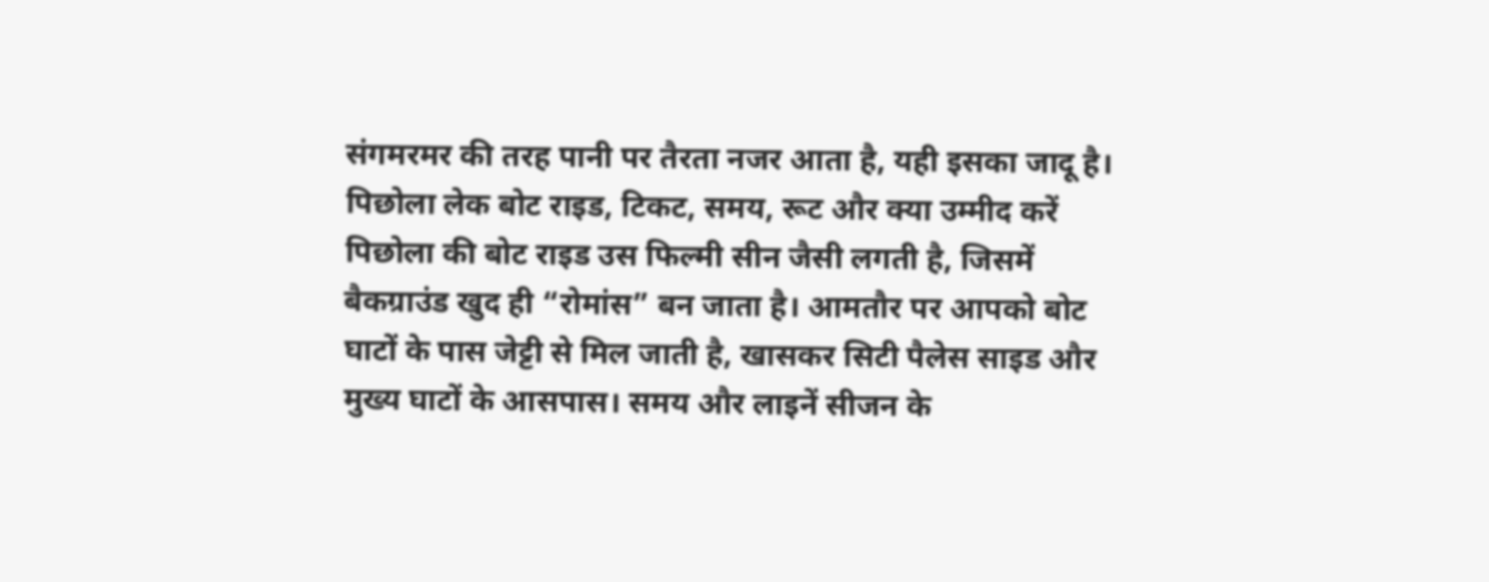संगमरमर की तरह पानी पर तैरता नजर आता है, यही इसका जादू है।
पिछोला लेक बोट राइड, टिकट, समय, रूट और क्या उम्मीद करें
पिछोला की बोट राइड उस फिल्मी सीन जैसी लगती है, जिसमें बैकग्राउंड खुद ही “रोमांस” बन जाता है। आमतौर पर आपको बोट घाटों के पास जेट्टी से मिल जाती है, खासकर सिटी पैलेस साइड और मुख्य घाटों के आसपास। समय और लाइनें सीजन के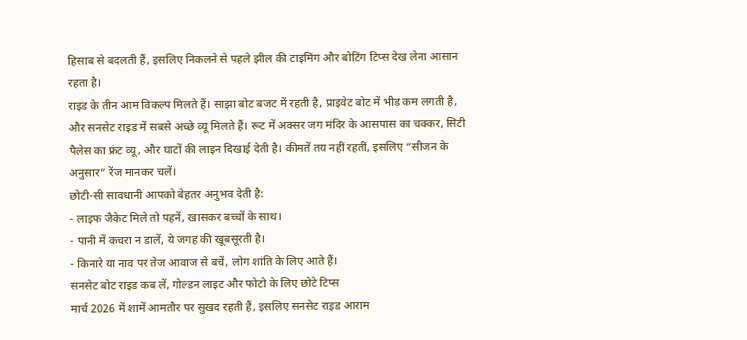हिसाब से बदलती हैं, इसलिए निकलने से पहले झील की टाइमिंग और बोटिंग टिप्स देख लेना आसान रहता है।
राइड के तीन आम विकल्प मिलते हैं। साझा बोट बजट में रहती है, प्राइवेट बोट में भीड़ कम लगती है, और सनसेट राइड में सबसे अच्छे व्यू मिलते हैं। रूट में अक्सर जग मंदिर के आसपास का चक्कर, सिटी पैलेस का फ्रंट व्यू, और घाटों की लाइन दिखाई देती है। कीमतें तय नहीं रहतीं, इसलिए “सीजन के अनुसार” रेंज मानकर चलें।
छोटी-सी सावधानी आपको बेहतर अनुभव देती है:
- लाइफ जैकेट मिले तो पहनें, खासकर बच्चों के साथ।
- पानी में कचरा न डालें, ये जगह की खूबसूरती है।
- किनारे या नाव पर तेज आवाज से बचें, लोग शांति के लिए आते हैं।
सनसेट बोट राइड कब लें, गोल्डन लाइट और फोटो के लिए छोटे टिप्स
मार्च 2026 में शामें आमतौर पर सुखद रहती हैं, इसलिए सनसेट राइड आराम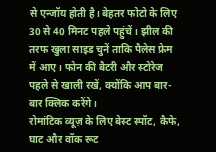से एन्जॉय होती है। बेहतर फोटो के लिए 30 से 40 मिनट पहले पहुंचें। झील की तरफ खुला साइड चुनें ताकि पैलेस फ्रेम में आए। फोन की बैटरी और स्टोरेज पहले से खाली रखें, क्योंकि आप बार-बार क्लिक करेंगे।
रोमांटिक व्यूज़ के लिए बेस्ट स्पॉट, कैफे, घाट और वॉक रूट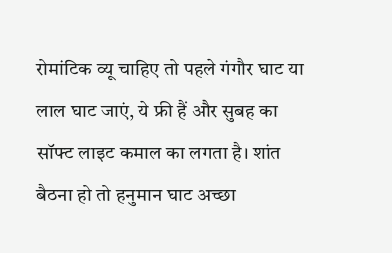रोमांटिक व्यू चाहिए तो पहले गंगौर घाट या लाल घाट जाएं, ये फ्री हैं और सुबह का सॉफ्ट लाइट कमाल का लगता है। शांत बैठना हो तो हनुमान घाट अच्छा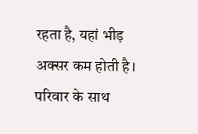रहता है, यहां भीड़ अक्सर कम होती है। परिवार के साथ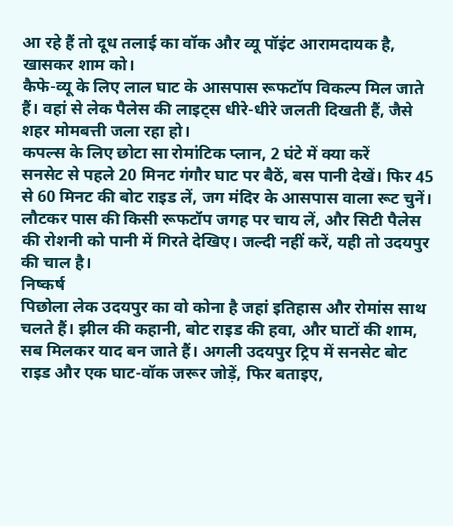आ रहे हैं तो दूध तलाई का वॉक और व्यू पॉइंट आरामदायक है, खासकर शाम को।
कैफे-व्यू के लिए लाल घाट के आसपास रूफटॉप विकल्प मिल जाते हैं। वहां से लेक पैलेस की लाइट्स धीरे-धीरे जलती दिखती हैं, जैसे शहर मोमबत्ती जला रहा हो।
कपल्स के लिए छोटा सा रोमांटिक प्लान, 2 घंटे में क्या करें
सनसेट से पहले 20 मिनट गंगौर घाट पर बैठें, बस पानी देखें। फिर 45 से 60 मिनट की बोट राइड लें, जग मंदिर के आसपास वाला रूट चुनें। लौटकर पास की किसी रूफटॉप जगह पर चाय लें, और सिटी पैलेस की रोशनी को पानी में गिरते देखिए। जल्दी नहीं करें, यही तो उदयपुर की चाल है।
निष्कर्ष
पिछोला लेक उदयपुर का वो कोना है जहां इतिहास और रोमांस साथ चलते हैं। झील की कहानी, बोट राइड की हवा, और घाटों की शाम, सब मिलकर याद बन जाते हैं। अगली उदयपुर ट्रिप में सनसेट बोट राइड और एक घाट-वॉक जरूर जोड़ें, फिर बताइए,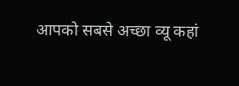आपको सबसे अच्छा व्यू कहां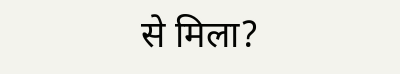से मिला?